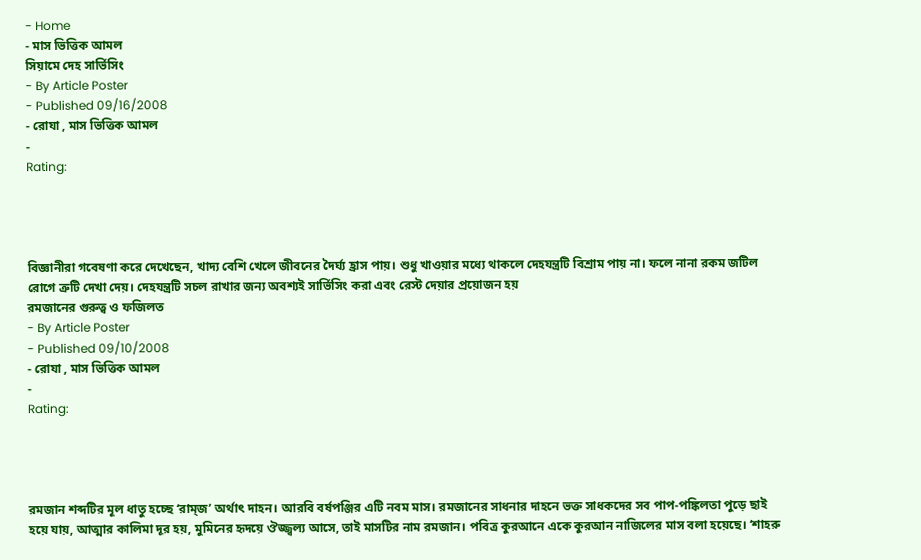- Home
- মাস ভিত্তিক আমল
সিয়ামে দেহ সার্ভিসিং
- By Article Poster
- Published 09/16/2008
- রোযা , মাস ভিত্তিক আমল
-
Rating:




বিজ্ঞানীরা গবেষণা করে দেখেছেন, খাদ্য বেশি খেলে জীবনের দৈর্ঘ্য হ্রাস পায়। শুধু খাওয়ার মধ্যে থাকলে দেহযন্ত্রটি বিশ্রাম পায় না। ফলে নানা রকম জটিল রোগে ত্রুটি দেখা দেয়। দেহযন্ত্রটি সচল রাখার জন্য অবশ্যই সার্ভিসিং করা এবং রেস্ট দেয়ার প্রয়োজন হয়
রমজানের গুরুত্ব ও ফজিলত
- By Article Poster
- Published 09/10/2008
- রোযা , মাস ভিত্তিক আমল
-
Rating:




রমজান শব্দটির মূল ধাতু হচ্ছে ‘রাম্জ’ অর্থাৎ দাহন। আরবি বর্ষপঞ্জির এটি নবম মাস। রমজানের সাধনার দাহনে ভক্ত সাধকদের সব পাপ-পঙ্কিলতা পুড়ে ছাই হয়ে যায়, আত্মার কালিমা দূর হয়, মুমিনের হৃদয়ে ঔজ্জ্বল্য আসে, তাই মাসটির নাম রমজান। পবিত্র কুরআনে একে কুরআন নাজিলের মাস বলা হয়েছে। ‘শাহরু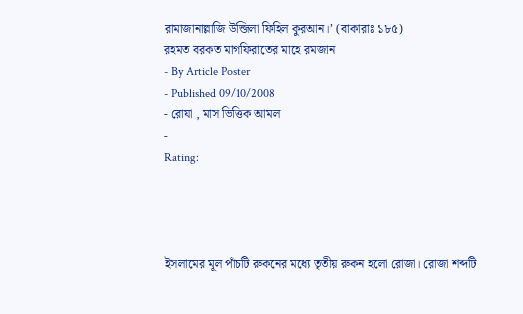রামাজানাল্লাজি উন্জিলা ফিহিল কুরআন।’ (বাকারাঃ ১৮৫)
রহমত বরকত মাগফিরাতের মাহে রমজান
- By Article Poster
- Published 09/10/2008
- রোযা , মাস ভিত্তিক আমল
-
Rating:




ইসলামের মূল পাঁচটি রুকনের মধ্যে তৃতীয় রুকন হলো রোজা। রোজা শব্দটি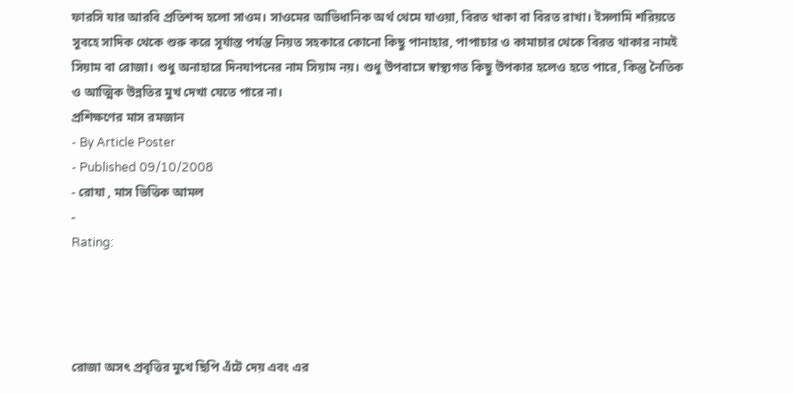ফারসি যার আরবি প্রতিশব্দ হলো সাওম। সাওমের আভিধানিক অর্থ থেমে যাওয়া, বিরত থাকা বা বিরত রাখা। ইসলামি শরিয়তে সুবহে সাদিক থেকে শুরু করে সূর্যাস্ত পর্যন্ত নিয়ত সহকারে কোনো কিছু পানাহার, পাপাচার ও কামাচার থেকে বিরত থাকার নামই সিয়াম বা রোজা। শুধু অনাহারে দিনযাপনের নাম সিয়াম নয়। শুধু উপবাসে স্বাস্থ্যগত কিছু উপকার হলেও হতে পারে, কিন্তু নৈতিক ও আত্মিক উন্নতির মুখ দেখা যেতে পারে না।
প্রশিক্ষণের মাস রমজান
- By Article Poster
- Published 09/10/2008
- রোযা , মাস ভিত্তিক আমল
-
Rating:




রোজা অসৎ প্রবৃত্তির মুখে ছিপি এঁটে দেয় এবং এর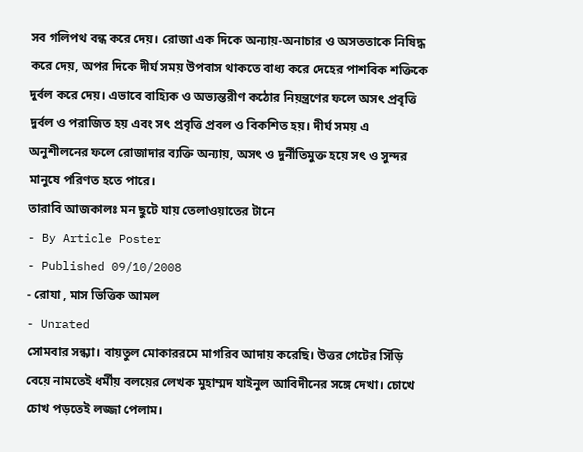সব গলিপথ বন্ধ করে দেয়। রোজা এক দিকে অন্যায়-অনাচার ও অসততাকে নিষিদ্ধ করে দেয়, অপর দিকে দীর্ঘ সময় উপবাস থাকতে বাধ্য করে দেহের পাশবিক শক্তিকে দুর্বল করে দেয়। এভাবে বাহ্যিক ও অভ্যন্তরীণ কঠোর নিয়ন্ত্রণের ফলে অসৎ প্রবৃত্তি দুর্বল ও পরাজিত হয় এবং সৎ প্রবৃত্তি প্রবল ও বিকশিত হয়। দীর্ঘ সময় এ অনুশীলনের ফলে রোজাদার ব্যক্তি অন্যায়, অসৎ ও দুর্নীতিমুক্ত হয়ে সৎ ও সুন্দর মানুষে পরিণত হতে পারে।
তারাবি আজকালঃ মন ছুটে যায় তেলাওয়াতের টানে
- By Article Poster
- Published 09/10/2008
- রোযা , মাস ভিত্তিক আমল
- Unrated
সোমবার সন্ধ্যা। বায়তুল মোকাররমে মাগরিব আদায় করেছি। উত্তর গেটের সিঁড়ি বেয়ে নামতেই ধর্মীয় বলয়ের লেখক মুহাম্মদ যাইনুল আবিদীনের সঙ্গে দেখা। চোখে চোখ পড়তেই লজ্জা পেলাম।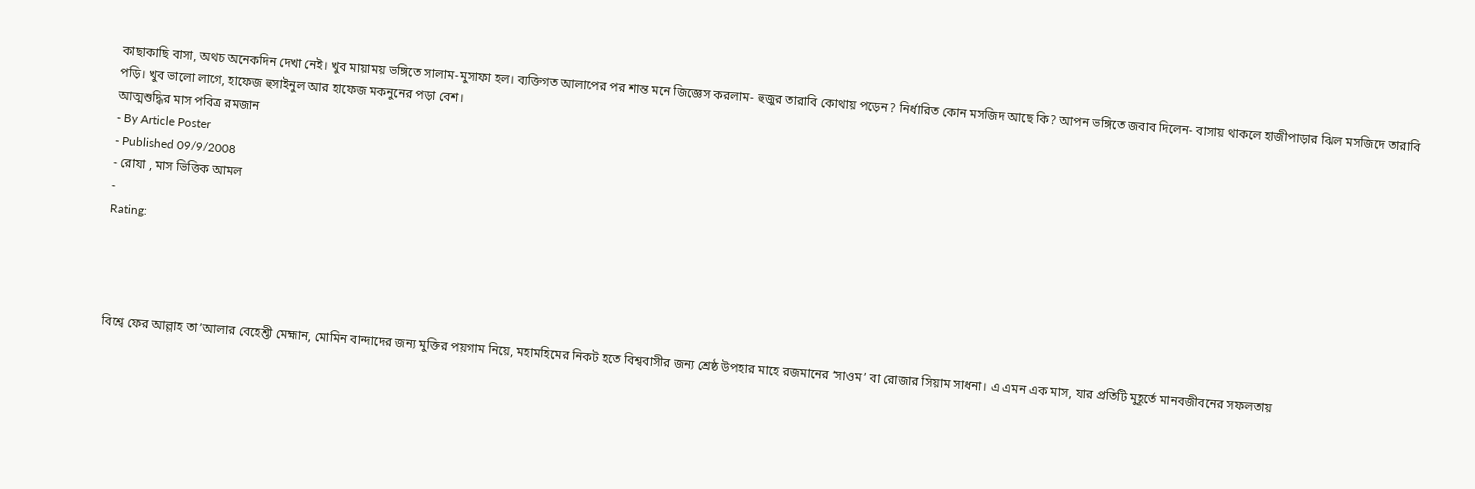কাছাকাছি বাসা, অথচ অনেকদিন দেখা নেই। খুব মায়াময় ভঙ্গিতে সালাম-মুসাফা হল। ব্যক্তিগত আলাপের পর শান্ত মনে জিজ্ঞেস করলাম- হুজুর তারাবি কোথায় পড়েন? নির্ধারিত কোন মসজিদ আছে কি? আপন ভঙ্গিতে জবাব দিলেন- বাসায় থাকলে হাজীপাড়ার ঝিল মসজিদে তারাবি পড়ি। খুব ভালো লাগে, হাফেজ হুসাইনুল আর হাফেজ মকনুনের পড়া বেশ।
আত্মশুদ্ধির মাস পবিত্র রমজান
- By Article Poster
- Published 09/9/2008
- রোযা , মাস ভিত্তিক আমল
-
Rating:




বিশ্বে ফের আল্লাহ তা’আলার বেহেশ্তী মেহ্মান, মোমিন বান্দাদের জন্য মুক্তির পয়গাম নিয়ে, মহামহিমের নিকট হতে বিশ্ববাসীর জন্য শ্রেষ্ঠ উপহার মাহে রজমানের ‘সাওম’ বা রোজার সিয়াম সাধনা। এ এমন এক মাস, যার প্রতিটি মুহূর্তে মানবজীবনের সফলতায়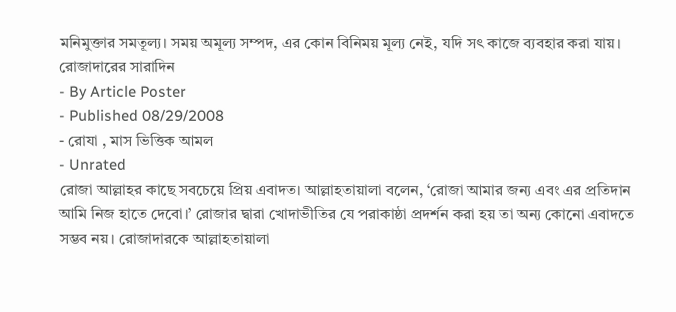মনিমুক্তার সমতূল্য। সময় অমূল্য সম্পদ, এর কোন বিনিময় মূল্য নেই, যদি সৎ কাজে ব্যবহার করা যায়।
রোজাদারের সারাদিন
- By Article Poster
- Published 08/29/2008
- রোযা , মাস ভিত্তিক আমল
- Unrated
রোজা আল্লাহর কাছে সবচেয়ে প্রিয় এবাদত। আল্লাহতায়ালা বলেন, ‘রোজা আমার জন্য এবং এর প্রতিদান আমি নিজ হাতে দেবো।’ রোজার দ্বারা খোদাভীতির যে পরাকাষ্ঠা প্রদর্শন করা হয় তা অন্য কোনো এবাদতে সম্ভব নয়। রোজাদারকে আল্লাহতায়ালা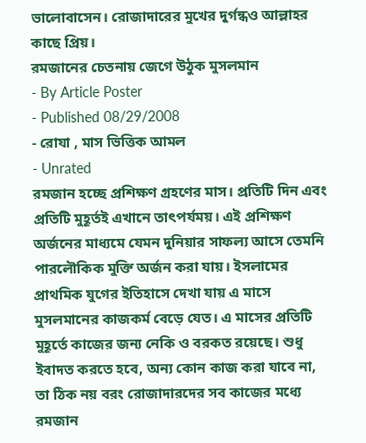ভালোবাসেন। রোজাদারের মুখের দুর্গন্ধও আল্লাহর কাছে প্রিয়।
রমজানের চেতনায় জেগে উঠুক মুসলমান
- By Article Poster
- Published 08/29/2008
- রোযা , মাস ভিত্তিক আমল
- Unrated
রমজান হচ্ছে প্রশিক্ষণ গ্রহণের মাস। প্রতিটি দিন এবং প্রতিটি মুহূর্তই এখানে তাৎপর্যময়। এই প্রশিক্ষণ অর্জনের মাধ্যমে যেমন দুনিয়ার সাফল্য আসে তেমনি পারলৌকিক মুক্তি অর্জন করা যায়। ইসলামের প্রাথমিক যুগের ইতিহাসে দেখা যায় এ মাসে মুসলমানের কাজকর্ম বেড়ে যেত। এ মাসের প্রতিটি মুহূর্তে কাজের জন্য নেকি ও বরকত রয়েছে। শুধু ইবাদত করতে হবে, অন্য কোন কাজ করা যাবে না, তা ঠিক নয় বরং রোজাদারদের সব কাজের মধ্যে রমজান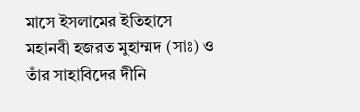মাসে ইসলামের ইতিহাসে মহানবী হজরত মুহাম্মদ (সাঃ) ও তাঁর সাহাবিদের দীনি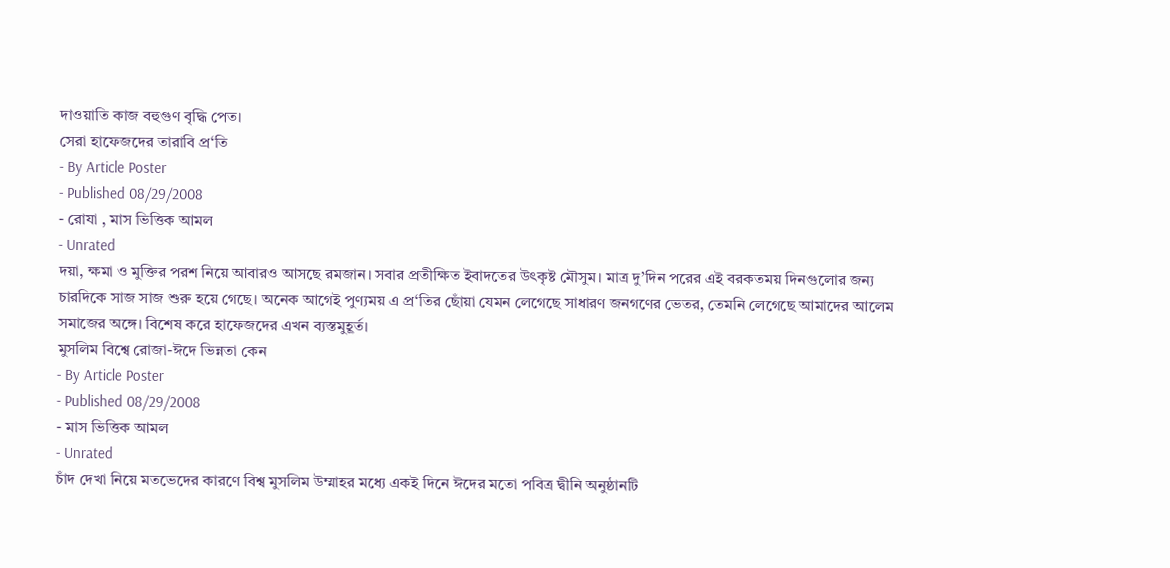দাওয়াতি কাজ বহুগুণ বৃদ্ধি পেত।
সেরা হাফেজদের তারাবি প্র‘তি
- By Article Poster
- Published 08/29/2008
- রোযা , মাস ভিত্তিক আমল
- Unrated
দয়া, ক্ষমা ও মুক্তির পরশ নিয়ে আবারও আসছে রমজান। সবার প্রতীক্ষিত ইবাদতের উৎকৃষ্ট মৌসুম। মাত্র দু’দিন পরের এই বরকতময় দিনগুলোর জন্য চারদিকে সাজ সাজ শুরু হয়ে গেছে। অনেক আগেই পুণ্যময় এ প্র‘তির ছোঁয়া যেমন লেগেছে সাধারণ জনগণের ভেতর, তেমনি লেগেছে আমাদের আলেম সমাজের অঙ্গে। বিশেষ করে হাফেজদের এখন ব্যস্তমুহূর্ত।
মুসলিম বিশ্বে রোজা-ঈদে ভিন্নতা কেন
- By Article Poster
- Published 08/29/2008
- মাস ভিত্তিক আমল
- Unrated
চাঁদ দেখা নিয়ে মতভেদের কারণে বিশ্ব মুসলিম উম্মাহর মধ্যে একই দিনে ঈদের মতো পবিত্র দ্বীনি অনুষ্ঠানটি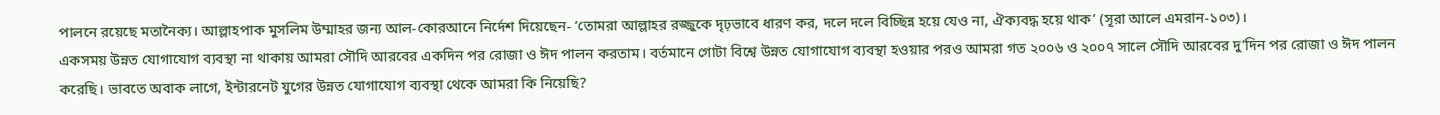পালনে রয়েছে মতানৈক্য। আল্লাহপাক মুসলিম উম্মাহর জন্য আল-কোরআনে নির্দেশ দিয়েছেন- ‘তোমরা আল্লাহর রজ্জুকে দৃঢ়ভাবে ধারণ কর, দলে দলে বিচ্ছিন্ন হয়ে যেও না, ঐক্যবদ্ধ হয়ে থাক’ (সূরা আলে এমরান-১০৩)।
একসময় উন্নত যোগাযোগ ব্যবস্থা না থাকায় আমরা সৌদি আরবের একদিন পর রোজা ও ঈদ পালন করতাম। বর্তমানে গোটা বিশ্বে উন্নত যোগাযোগ ব্যবস্থা হওয়ার পরও আমরা গত ২০০৬ ও ২০০৭ সালে সৌদি আরবের দু’দিন পর রোজা ও ঈদ পালন করেছি। ভাবতে অবাক লাগে, ইন্টারনেট যুগের উন্নত যোগাযোগ ব্যবস্থা থেকে আমরা কি নিয়েছি?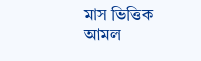মাস ভিত্তিক আমল